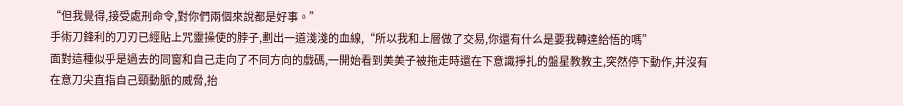“但我覺得,接受處刑命令,對你們兩個來說都是好事。”
手術刀鋒利的刀刃已經貼上咒靈操使的脖子,劃出一道淺淺的血線,“所以我和上層做了交易,你還有什么是要我轉達給悟的嗎”
面對這種似乎是過去的同窗和自己走向了不同方向的戲碼,一開始看到美美子被拖走時還在下意識掙扎的盤星教教主,突然停下動作,并沒有在意刀尖直指自己頸動脈的威脅,抬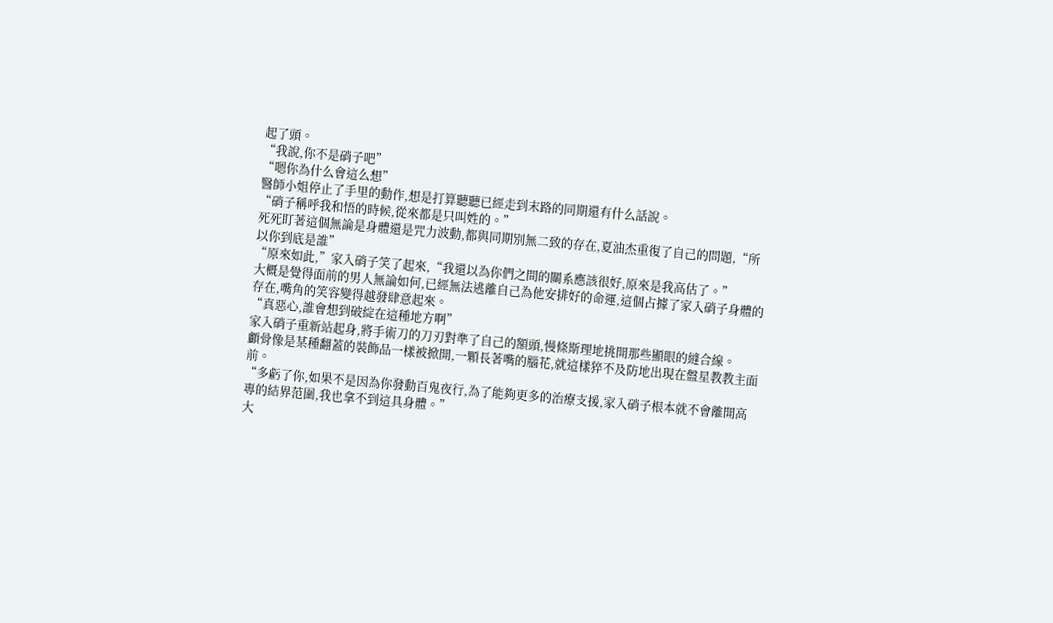起了頭。
“我說,你不是硝子吧”
“嗯你為什么會這么想”
醫師小姐停止了手里的動作,想是打算聽聽已經走到末路的同期還有什么話說。
“硝子稱呼我和悟的時候,從來都是只叫姓的。”
死死盯著這個無論是身體還是咒力波動,都與同期別無二致的存在,夏油杰重復了自己的問題,“所以你到底是誰”
“原來如此,”家入硝子笑了起來,“我還以為你們之間的關系應該很好,原來是我高估了。”
大概是覺得面前的男人無論如何,已經無法逃離自己為他安排好的命運,這個占據了家入硝子身體的存在,嘴角的笑容變得越發肆意起來。
“真惡心,誰會想到破綻在這種地方啊”
家入硝子重新站起身,將手術刀的刀刃對準了自己的額頭,慢條斯理地挑開那些顯眼的縫合線。
顱骨像是某種翻蓋的裝飾品一樣被掀開,一顆長著嘴的腦花,就這樣猝不及防地出現在盤星教教主面前。
“多虧了你,如果不是因為你發動百鬼夜行,為了能夠更多的治療支援,家入硝子根本就不會離開高專的結界范圍,我也拿不到這具身體。”
大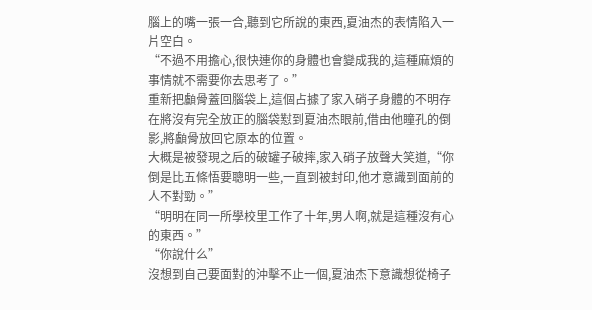腦上的嘴一張一合,聽到它所說的東西,夏油杰的表情陷入一片空白。
“不過不用擔心,很快連你的身體也會變成我的,這種麻煩的事情就不需要你去思考了。”
重新把顱骨蓋回腦袋上,這個占據了家入硝子身體的不明存在將沒有完全放正的腦袋懟到夏油杰眼前,借由他瞳孔的倒影,將顱骨放回它原本的位置。
大概是被發現之后的破罐子破摔,家入硝子放聲大笑道,“你倒是比五條悟要聰明一些,一直到被封印,他才意識到面前的人不對勁。”
“明明在同一所學校里工作了十年,男人啊,就是這種沒有心的東西。”
“你說什么”
沒想到自己要面對的沖擊不止一個,夏油杰下意識想從椅子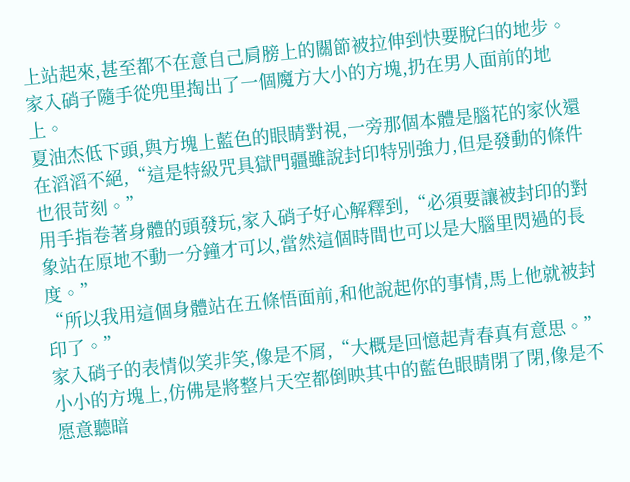上站起來,甚至都不在意自己肩膀上的關節被拉伸到快要脫臼的地步。
家入硝子隨手從兜里掏出了一個魔方大小的方塊,扔在男人面前的地上。
夏油杰低下頭,與方塊上藍色的眼睛對視,一旁那個本體是腦花的家伙還在滔滔不絕,“這是特級咒具獄門疆雖說封印特別強力,但是發動的條件也很苛刻。”
用手指卷著身體的頭發玩,家入硝子好心解釋到,“必須要讓被封印的對象站在原地不動一分鐘才可以,當然這個時間也可以是大腦里閃過的長度。”
“所以我用這個身體站在五條悟面前,和他說起你的事情,馬上他就被封印了。”
家入硝子的表情似笑非笑,像是不屑,“大概是回憶起青春真有意思。”
小小的方塊上,仿佛是將整片天空都倒映其中的藍色眼睛閉了閉,像是不愿意聽暗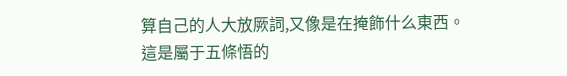算自己的人大放厥詞,又像是在掩飾什么東西。
這是屬于五條悟的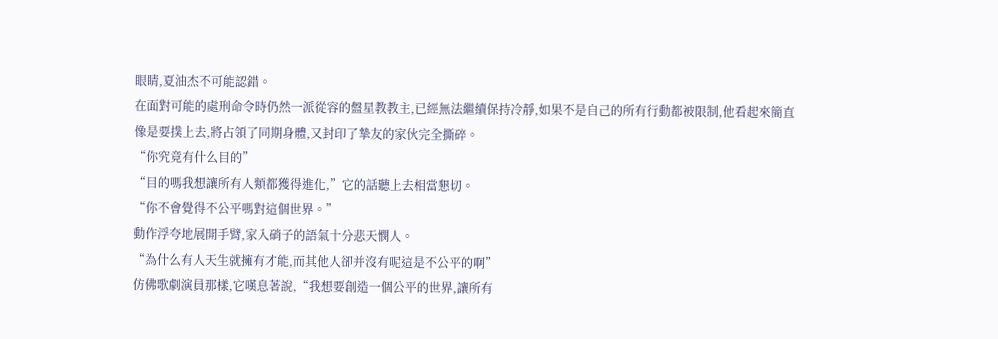眼睛,夏油杰不可能認錯。
在面對可能的處刑命令時仍然一派從容的盤星教教主,已經無法繼續保持冷靜,如果不是自己的所有行動都被限制,他看起來簡直
像是要撲上去,將占領了同期身體,又封印了摯友的家伙完全撕碎。
“你究竟有什么目的”
“目的嗎我想讓所有人類都獲得進化,”它的話聽上去相當懇切。
“你不會覺得不公平嗎對這個世界。”
動作浮夸地展開手臂,家入硝子的語氣十分悲天憫人。
“為什么有人天生就擁有才能,而其他人卻并沒有呢這是不公平的啊”
仿佛歌劇演員那樣,它嘆息著說,“我想要創造一個公平的世界,讓所有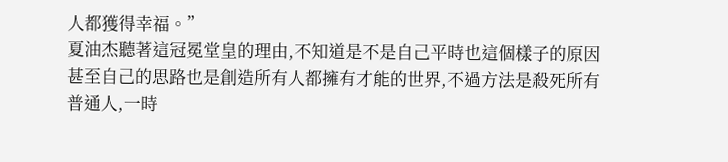人都獲得幸福。”
夏油杰聽著這冠冕堂皇的理由,不知道是不是自己平時也這個樣子的原因甚至自己的思路也是創造所有人都擁有才能的世界,不過方法是殺死所有普通人,一時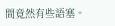間竟然有些語塞。